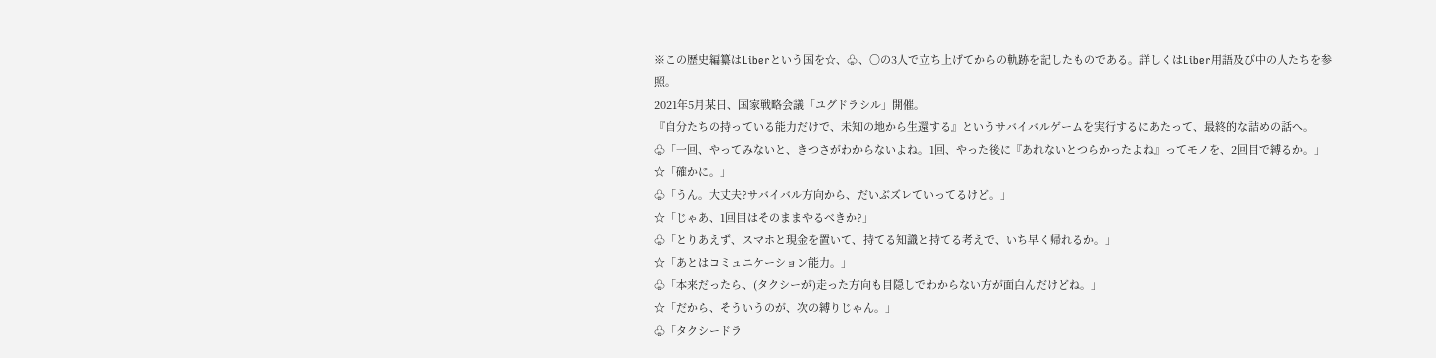※この歴史編纂はLiberという国を☆、♧、〇の3人で立ち上げてからの軌跡を記したものである。詳しくはLiber用語及び中の人たちを参照。
2021年5月某日、国家戦略会議「ユグドラシル」開催。
『自分たちの持っている能力だけで、未知の地から生還する』というサバイバルゲームを実行するにあたって、最終的な詰めの話へ。
♧「一回、やってみないと、きつさがわからないよね。1回、やった後に『あれないとつらかったよね』ってモノを、2回目で縛るか。」
☆「確かに。」
♧「うん。大丈夫?サバイバル方向から、だいぶズレていってるけど。」
☆「じゃあ、1回目はそのままやるべきか?」
♧「とりあえず、スマホと現金を置いて、持てる知識と持てる考えで、いち早く帰れるか。」
☆「あとはコミュニケーション能力。」
♧「本来だったら、(タクシーが)走った方向も目隠しでわからない方が面白んだけどね。」
☆「だから、そういうのが、次の縛りじゃん。」
♧「タクシードラ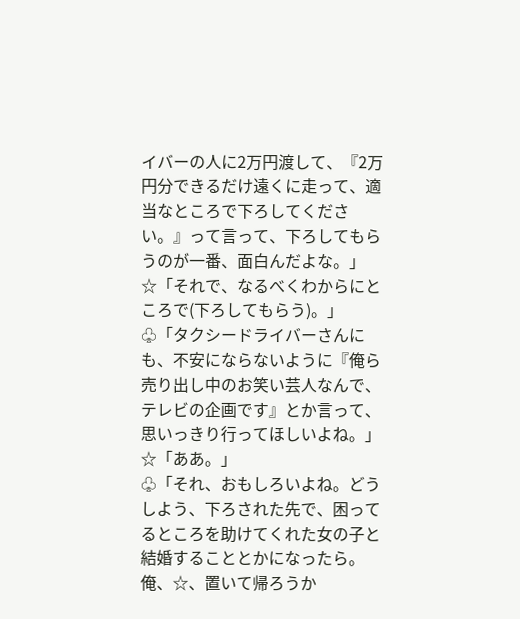イバーの人に2万円渡して、『2万円分できるだけ遠くに走って、適当なところで下ろしてください。』って言って、下ろしてもらうのが一番、面白んだよな。」
☆「それで、なるべくわからにところで(下ろしてもらう)。」
♧「タクシードライバーさんにも、不安にならないように『俺ら売り出し中のお笑い芸人なんで、テレビの企画です』とか言って、思いっきり行ってほしいよね。」
☆「ああ。」
♧「それ、おもしろいよね。どうしよう、下ろされた先で、困ってるところを助けてくれた女の子と結婚することとかになったら。俺、☆、置いて帰ろうか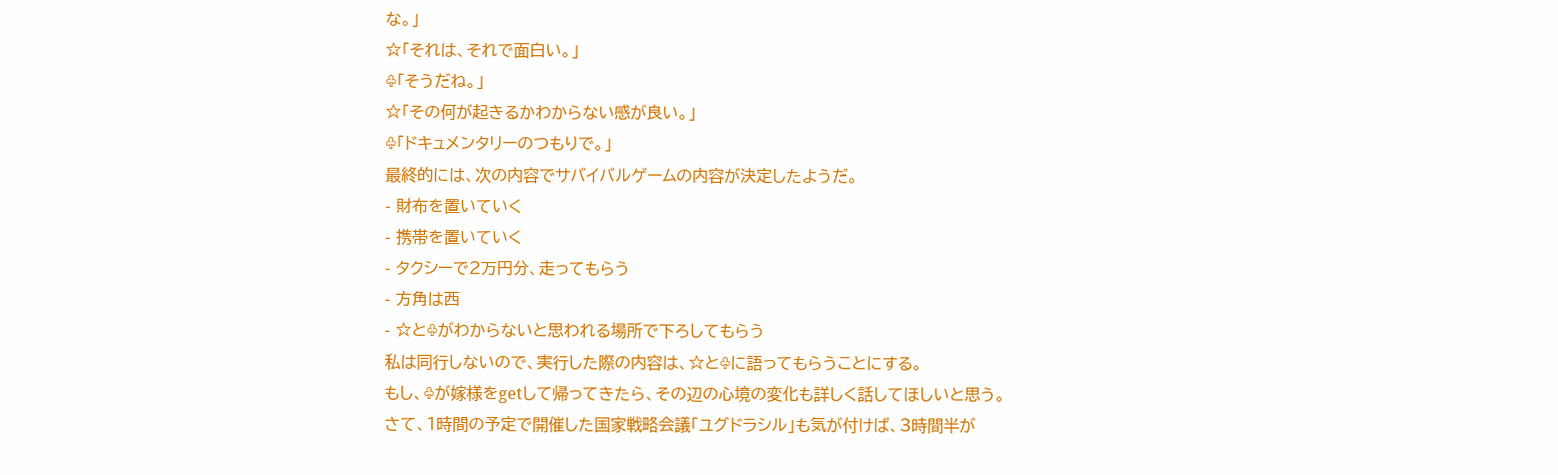な。」
☆「それは、それで面白い。」
♧「そうだね。」
☆「その何が起きるかわからない感が良い。」
♧「ドキュメンタリーのつもりで。」
最終的には、次の内容でサバイバルゲームの内容が決定したようだ。
- 財布を置いていく
- 携帯を置いていく
- タクシーで2万円分、走ってもらう
- 方角は西
- ☆と♧がわからないと思われる場所で下ろしてもらう
私は同行しないので、実行した際の内容は、☆と♧に語ってもらうことにする。
もし、♧が嫁様をgetして帰ってきたら、その辺の心境の変化も詳しく話してほしいと思う。
さて、1時間の予定で開催した国家戦略会議「ユグドラシル」も気が付けば、3時間半が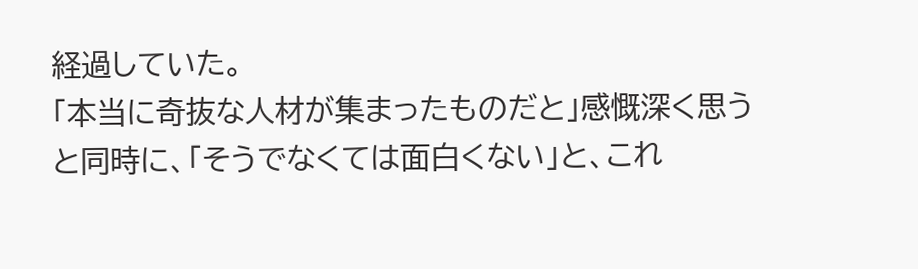経過していた。
「本当に奇抜な人材が集まったものだと」感慨深く思うと同時に、「そうでなくては面白くない」と、これ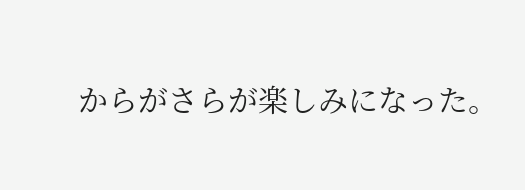からがさらが楽しみになった。